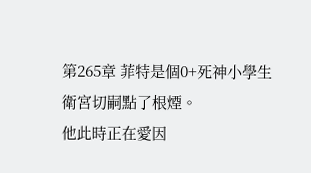第265章 菲特是個0+死神小學生
衛宮切嗣點了根煙。
他此時正在愛因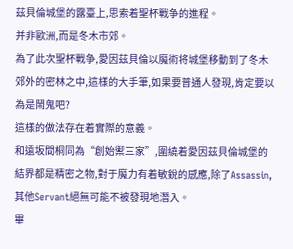茲貝倫城堡的露臺上,思索着聖杯戰争的進程。
并非歐洲,而是冬木市郊。
為了此次聖杯戰争,愛因茲貝倫以魔術将城堡移動到了冬木郊外的密林之中,這樣的大手筆,如果要普通人發現,肯定要以為是鬧鬼吧?
這樣的做法存在着實際的意義。
和遠坂間桐同為“創始禦三家”,圍繞着愛因茲貝倫城堡的結界都是精密之物,對于魔力有着敏銳的感應,除了Assassin,其他Servant絕無可能不被發現地潛入。
畢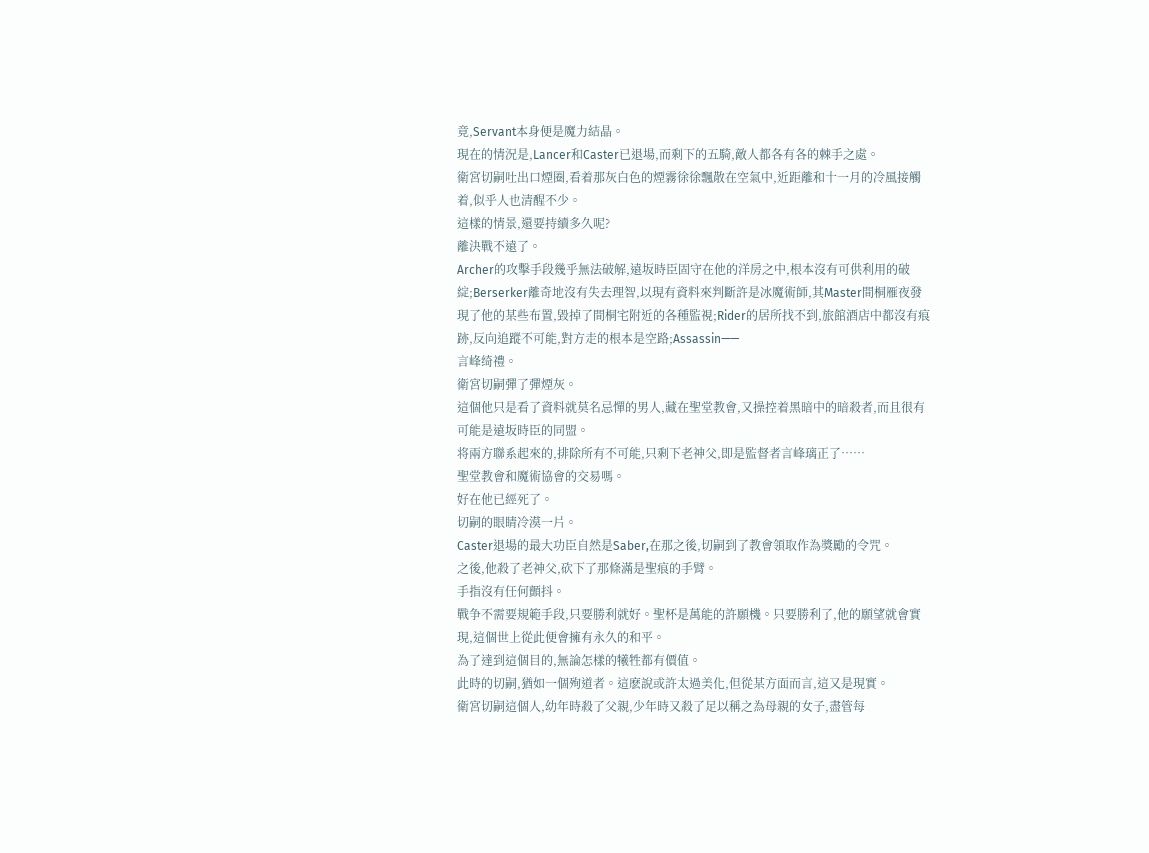竟,Servant本身便是魔力結晶。
現在的情況是,Lancer和Caster已退場,而剩下的五騎,敵人都各有各的棘手之處。
衛宮切嗣吐出口煙圈,看着那灰白色的煙霧徐徐飄散在空氣中,近距離和十一月的冷風接觸着,似乎人也清醒不少。
這樣的情景,還要持續多久呢?
離決戰不遠了。
Archer的攻擊手段幾乎無法破解,遠坂時臣固守在他的洋房之中,根本沒有可供利用的破綻;Berserker離奇地沒有失去理智,以現有資料來判斷許是冰魔術師,其Master間桐雁夜發現了他的某些布置,毀掉了間桐宅附近的各種監視;Rider的居所找不到,旅館酒店中都沒有痕跡,反向追蹤不可能,對方走的根本是空路;Assassin——
言峰绮禮。
衛宮切嗣彈了彈煙灰。
這個他只是看了資料就莫名忌憚的男人,藏在聖堂教會,又操控着黑暗中的暗殺者,而且很有可能是遠坂時臣的同盟。
将兩方聯系起來的,排除所有不可能,只剩下老神父,即是監督者言峰璃正了……
聖堂教會和魔術協會的交易嗎。
好在他已經死了。
切嗣的眼睛冷漠一片。
Caster退場的最大功臣自然是Saber,在那之後,切嗣到了教會領取作為獎勵的令咒。
之後,他殺了老神父,砍下了那條滿是聖痕的手臂。
手指沒有任何顫抖。
戰争不需要規範手段,只要勝利就好。聖杯是萬能的許願機。只要勝利了,他的願望就會實現,這個世上從此便會擁有永久的和平。
為了達到這個目的,無論怎樣的犧牲都有價值。
此時的切嗣,猶如一個殉道者。這麽說或許太過美化,但從某方面而言,這又是現實。
衛宮切嗣這個人,幼年時殺了父親,少年時又殺了足以稱之為母親的女子,盡管每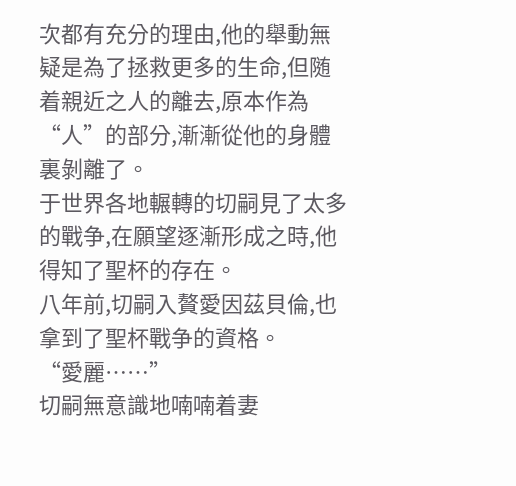次都有充分的理由,他的舉動無疑是為了拯救更多的生命,但随着親近之人的離去,原本作為“人”的部分,漸漸從他的身體裏剝離了。
于世界各地輾轉的切嗣見了太多的戰争,在願望逐漸形成之時,他得知了聖杯的存在。
八年前,切嗣入贅愛因茲貝倫,也拿到了聖杯戰争的資格。
“愛麗……”
切嗣無意識地喃喃着妻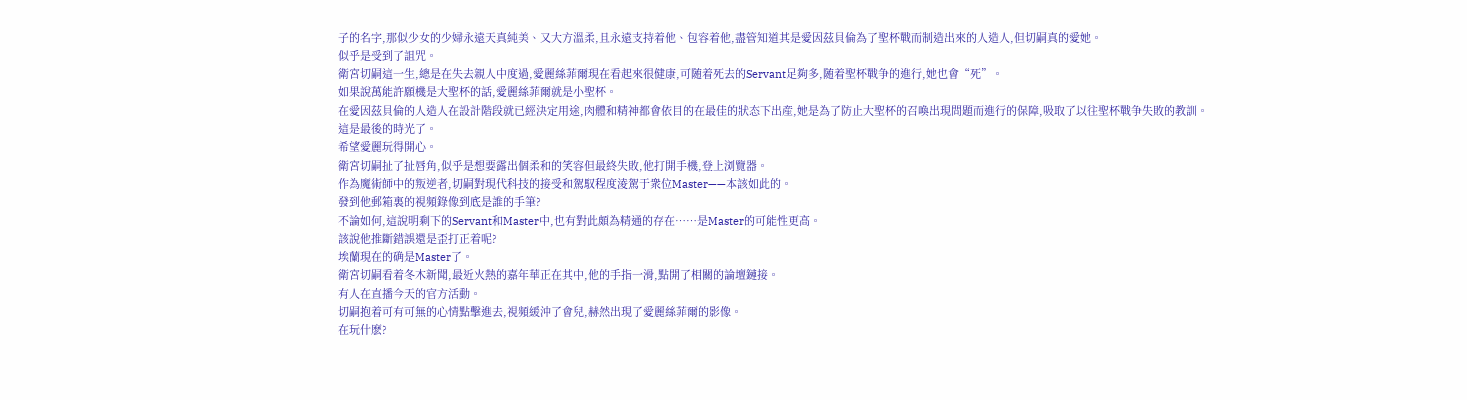子的名字,那似少女的少婦永遠天真純美、又大方溫柔,且永遠支持着他、包容着他,盡管知道其是愛因茲貝倫為了聖杯戰而制造出來的人造人,但切嗣真的愛她。
似乎是受到了詛咒。
衛宮切嗣這一生,總是在失去親人中度過,愛麗絲菲爾現在看起來很健康,可随着死去的Servant足夠多,随着聖杯戰争的進行,她也會“死”。
如果說萬能許願機是大聖杯的話,愛麗絲菲爾就是小聖杯。
在愛因茲貝倫的人造人在設計階段就已經決定用途,肉體和精神都會依目的在最佳的狀态下出産,她是為了防止大聖杯的召喚出現問題而進行的保障,吸取了以往聖杯戰争失敗的教訓。
這是最後的時光了。
希望愛麗玩得開心。
衛宮切嗣扯了扯唇角,似乎是想要露出個柔和的笑容但最終失敗,他打開手機,登上浏覽器。
作為魔術師中的叛逆者,切嗣對現代科技的接受和駕馭程度淩駕于衆位Master——本該如此的。
發到他郵箱裏的視頻錄像到底是誰的手筆?
不論如何,這說明剩下的Servant和Master中,也有對此頗為精通的存在……是Master的可能性更高。
該說他推斷錯誤還是歪打正着呢?
埃蘭現在的确是Master了。
衛宮切嗣看着冬木新聞,最近火熱的嘉年華正在其中,他的手指一滑,點開了相關的論壇鏈接。
有人在直播今天的官方活動。
切嗣抱着可有可無的心情點擊進去,視頻緩沖了會兒,赫然出現了愛麗絲菲爾的影像。
在玩什麽?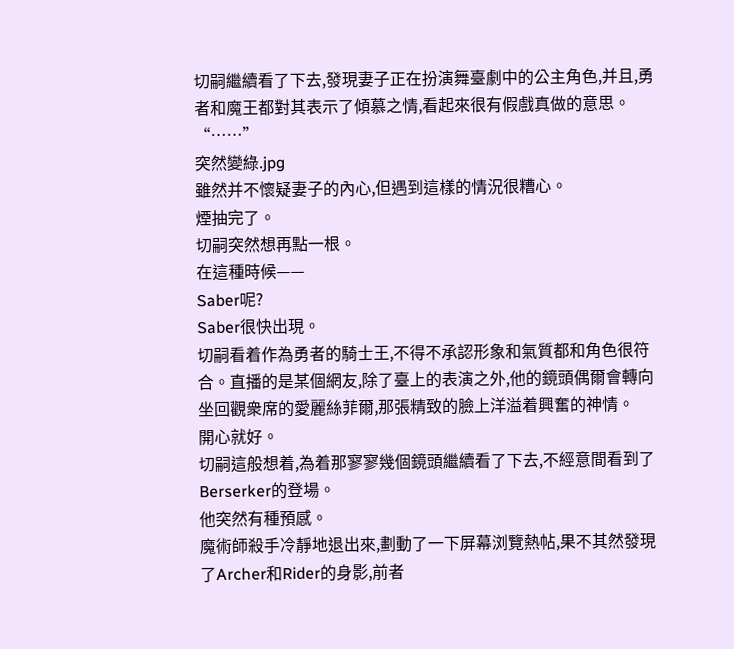切嗣繼續看了下去,發現妻子正在扮演舞臺劇中的公主角色,并且,勇者和魔王都對其表示了傾慕之情,看起來很有假戲真做的意思。
“……”
突然變綠.jpg
雖然并不懷疑妻子的內心,但遇到這樣的情況很糟心。
煙抽完了。
切嗣突然想再點一根。
在這種時候——
Saber呢?
Saber很快出現。
切嗣看着作為勇者的騎士王,不得不承認形象和氣質都和角色很符合。直播的是某個網友,除了臺上的表演之外,他的鏡頭偶爾會轉向坐回觀衆席的愛麗絲菲爾,那張精致的臉上洋溢着興奮的神情。
開心就好。
切嗣這般想着,為着那寥寥幾個鏡頭繼續看了下去,不經意間看到了Berserker的登場。
他突然有種預感。
魔術師殺手冷靜地退出來,劃動了一下屏幕浏覽熱帖,果不其然發現了Archer和Rider的身影,前者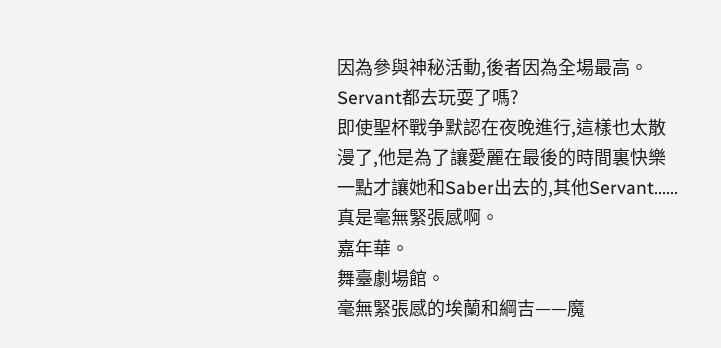因為參與神秘活動,後者因為全場最高。
Servant都去玩耍了嗎?
即使聖杯戰争默認在夜晚進行,這樣也太散漫了,他是為了讓愛麗在最後的時間裏快樂一點才讓她和Saber出去的,其他Servant……
真是毫無緊張感啊。
嘉年華。
舞臺劇場館。
毫無緊張感的埃蘭和綱吉——魔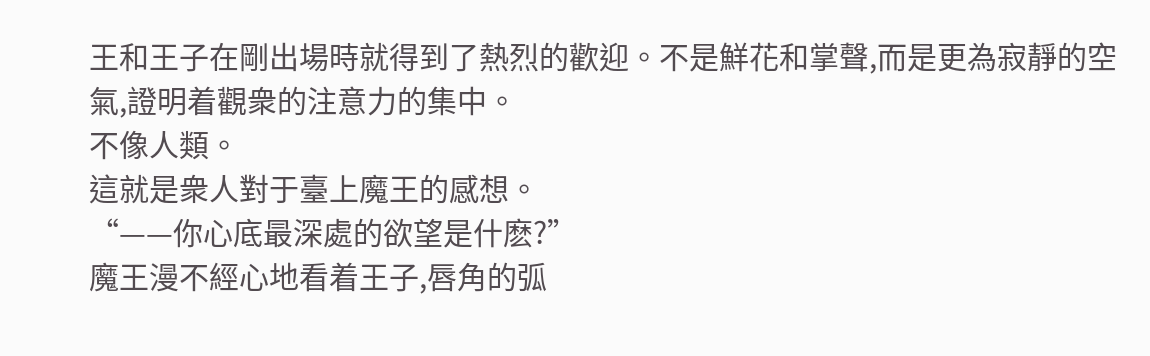王和王子在剛出場時就得到了熱烈的歡迎。不是鮮花和掌聲,而是更為寂靜的空氣,證明着觀衆的注意力的集中。
不像人類。
這就是衆人對于臺上魔王的感想。
“——你心底最深處的欲望是什麽?”
魔王漫不經心地看着王子,唇角的弧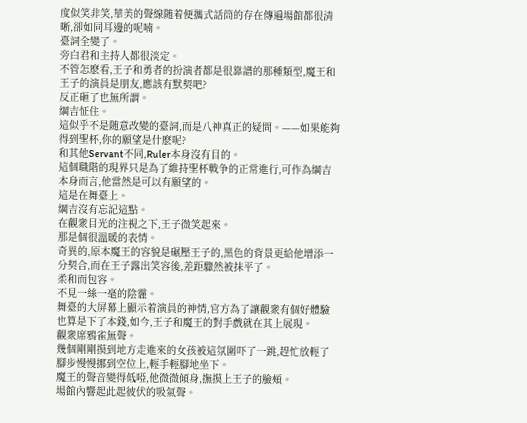度似笑非笑,華美的聲線随着便攜式話筒的存在傳遍場館都很清晰,卻如同耳邊的呢喃。
臺詞全變了。
旁白君和主持人都很淡定。
不管怎麽看,王子和勇者的扮演者都是很靠譜的那種類型,魔王和王子的演員是朋友,應該有默契吧?
反正砸了也無所謂。
綱吉怔住。
這似乎不是随意改變的臺詞,而是八神真正的疑問。——如果能夠得到聖杯,你的願望是什麽呢?
和其他Servant不同,Ruler本身沒有目的。
這個職階的現界只是為了維持聖杯戰争的正常進行,可作為綱吉本身而言,他當然是可以有願望的。
這是在舞臺上。
綱吉沒有忘記這點。
在觀衆目光的注視之下,王子微笑起來。
那是個很溫暖的表情。
奇異的,原本魔王的容貌是碾壓王子的,黑色的背景更給他增添一分契合,而在王子露出笑容後,差距驟然被抹平了。
柔和而包容。
不見一絲一毫的陰霾。
舞臺的大屏幕上顯示着演員的神情,官方為了讓觀衆有個好體驗也算是下了本錢,如今,王子和魔王的對手戲就在其上展現。
觀衆席鴉雀無聲。
幾個剛剛摸到地方走進來的女孩被這氛圍吓了一跳,趕忙放輕了腳步慢慢挪到空位上,輕手輕腳地坐下。
魔王的聲音變得低啞,他微微傾身,撫摸上王子的臉頰。
場館內響起此起彼伏的吸氣聲。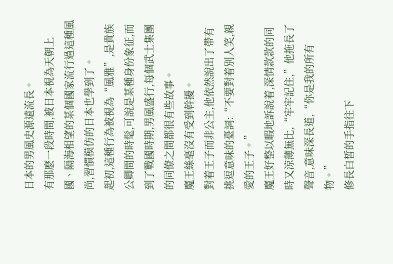日本的男風史源遠流長。
有那麽一段時間,被日本視為天朝上國、隔海相望的某個國家流行過這種風尚,習慣模仿的日本也學到了。
起初,這種行為被視為“風雅”,是貴族公卿間的時髦,可說是某種身份象征,而到了戰國時期,男風盛行,每個武士集團的同僚之間都很有些故事。
魔王絲毫沒有受到幹擾。
對着王子而非公主,他依然說出了帶有挑逗意味的臺詞:“不要對着別人笑,親愛的王子。”
魔王好整以暇地訴說着,深情款款的同時又涼薄無比,“牢牢記住,”他拖長了聲音,意味深長道,“你是我的所有物。”
修長白皙的手指往下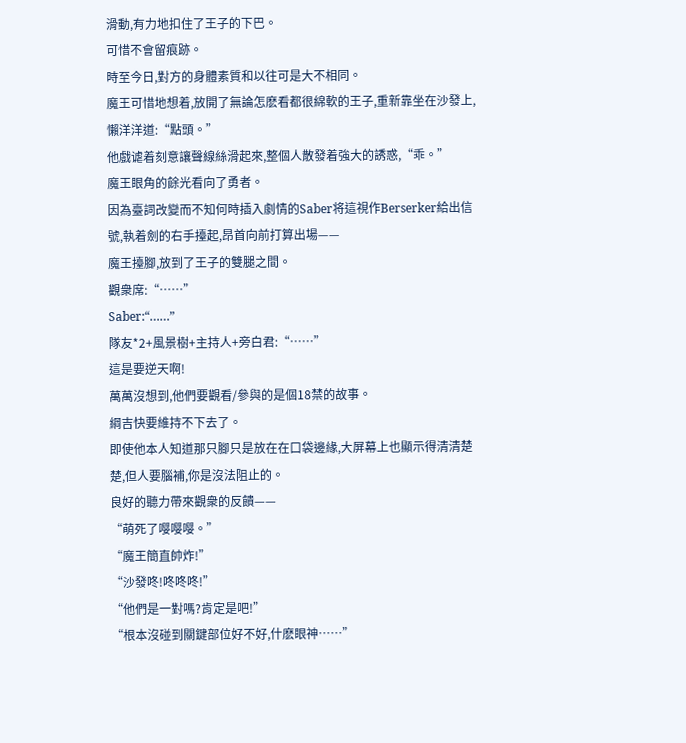滑動,有力地扣住了王子的下巴。
可惜不會留痕跡。
時至今日,對方的身體素質和以往可是大不相同。
魔王可惜地想着,放開了無論怎麽看都很綿軟的王子,重新靠坐在沙發上,懶洋洋道:“點頭。”
他戲谑着刻意讓聲線絲滑起來,整個人散發着強大的誘惑,“乖。”
魔王眼角的餘光看向了勇者。
因為臺詞改變而不知何時插入劇情的Saber将這視作Berserker給出信號,執着劍的右手擡起,昂首向前打算出場——
魔王擡腳,放到了王子的雙腿之間。
觀衆席:“……”
Saber:“……”
隊友*2+風景樹+主持人+旁白君:“……”
這是要逆天啊!
萬萬沒想到,他們要觀看/參與的是個18禁的故事。
綱吉快要維持不下去了。
即使他本人知道那只腳只是放在在口袋邊緣,大屏幕上也顯示得清清楚楚,但人要腦補,你是沒法阻止的。
良好的聽力帶來觀衆的反饋——
“萌死了嘤嘤嘤。”
“魔王簡直帥炸!”
“沙發咚!咚咚咚!”
“他們是一對嗎?肯定是吧!”
“根本沒碰到關鍵部位好不好,什麽眼神……”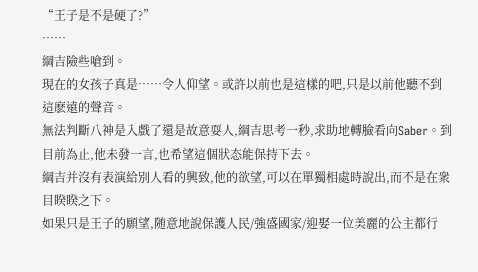“王子是不是硬了?”
……
綱吉險些嗆到。
現在的女孩子真是……令人仰望。或許以前也是這樣的吧,只是以前他聽不到這麽遠的聲音。
無法判斷八神是入戲了還是故意耍人,綱吉思考一秒,求助地轉臉看向Saber。到目前為止,他未發一言,也希望這個狀态能保持下去。
綱吉并沒有表演給別人看的興致,他的欲望,可以在單獨相處時說出,而不是在衆目睽睽之下。
如果只是王子的願望,随意地說保護人民/強盛國家/迎娶一位美麗的公主都行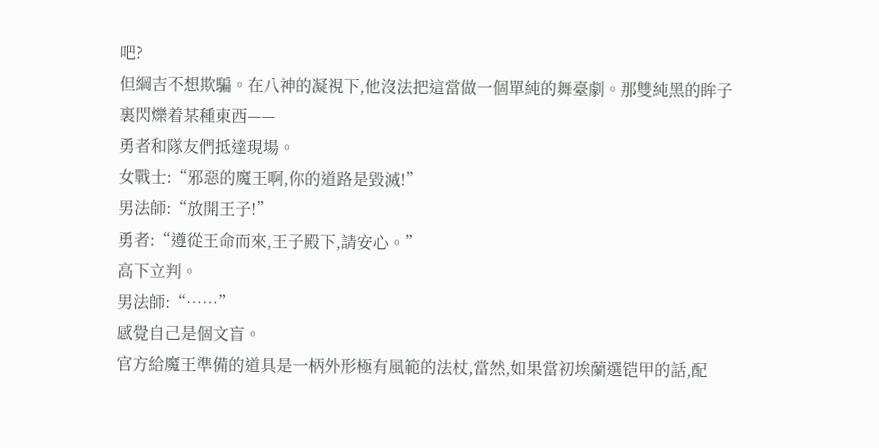吧?
但綱吉不想欺騙。在八神的凝視下,他沒法把這當做一個單純的舞臺劇。那雙純黑的眸子裏閃爍着某種東西——
勇者和隊友們抵達現場。
女戰士:“邪惡的魔王啊,你的道路是毀滅!”
男法師:“放開王子!”
勇者:“遵從王命而來,王子殿下,請安心。”
高下立判。
男法師:“……”
感覺自己是個文盲。
官方給魔王準備的道具是一柄外形極有風範的法杖,當然,如果當初埃蘭選铠甲的話,配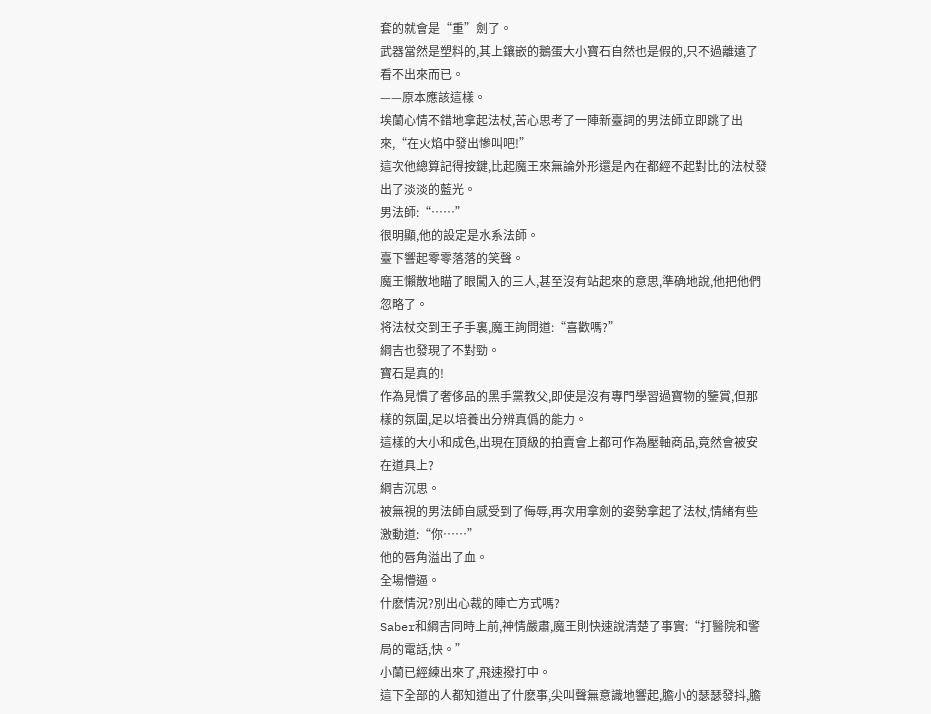套的就會是“重”劍了。
武器當然是塑料的,其上鑲嵌的鵝蛋大小寶石自然也是假的,只不過離遠了看不出來而已。
——原本應該這樣。
埃蘭心情不錯地拿起法杖,苦心思考了一陣新臺詞的男法師立即跳了出來,“在火焰中發出慘叫吧!”
這次他總算記得按鍵,比起魔王來無論外形還是內在都經不起對比的法杖發出了淡淡的藍光。
男法師:“……”
很明顯,他的設定是水系法師。
臺下響起零零落落的笑聲。
魔王懶散地瞄了眼闖入的三人,甚至沒有站起來的意思,準确地說,他把他們忽略了。
将法杖交到王子手裏,魔王詢問道:“喜歡嗎?”
綱吉也發現了不對勁。
寶石是真的!
作為見慣了奢侈品的黑手黨教父,即使是沒有專門學習過寶物的鑒賞,但那樣的氛圍,足以培養出分辨真僞的能力。
這樣的大小和成色,出現在頂級的拍賣會上都可作為壓軸商品,竟然會被安在道具上?
綱吉沉思。
被無視的男法師自感受到了侮辱,再次用拿劍的姿勢拿起了法杖,情緒有些激動道:“你……”
他的唇角溢出了血。
全場懵逼。
什麽情況?別出心裁的陣亡方式嗎?
Saber和綱吉同時上前,神情嚴肅,魔王則快速說清楚了事實:“打醫院和警局的電話,快。”
小蘭已經練出來了,飛速撥打中。
這下全部的人都知道出了什麽事,尖叫聲無意識地響起,膽小的瑟瑟發抖,膽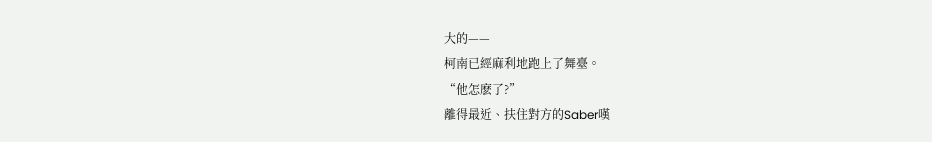大的——
柯南已經麻利地跑上了舞臺。
“他怎麽了?”
離得最近、扶住對方的Saber嘆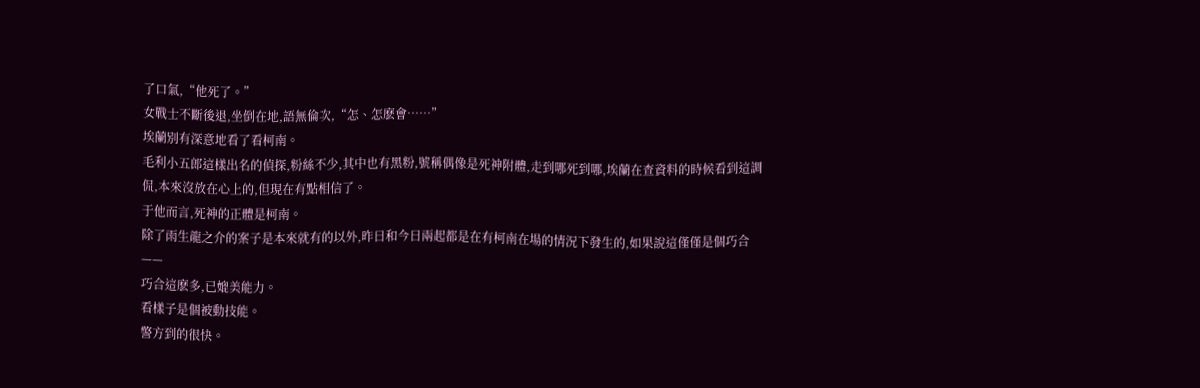了口氣,“他死了。”
女戰士不斷後退,坐倒在地,語無倫次,“怎、怎麽會……”
埃蘭別有深意地看了看柯南。
毛利小五郎這樣出名的偵探,粉絲不少,其中也有黑粉,號稱偶像是死神附體,走到哪死到哪,埃蘭在查資料的時候看到這調侃,本來沒放在心上的,但現在有點相信了。
于他而言,死神的正體是柯南。
除了雨生龍之介的案子是本來就有的以外,昨日和今日兩起都是在有柯南在場的情況下發生的,如果說這僅僅是個巧合——
巧合這麽多,已媲美能力。
看樣子是個被動技能。
警方到的很快。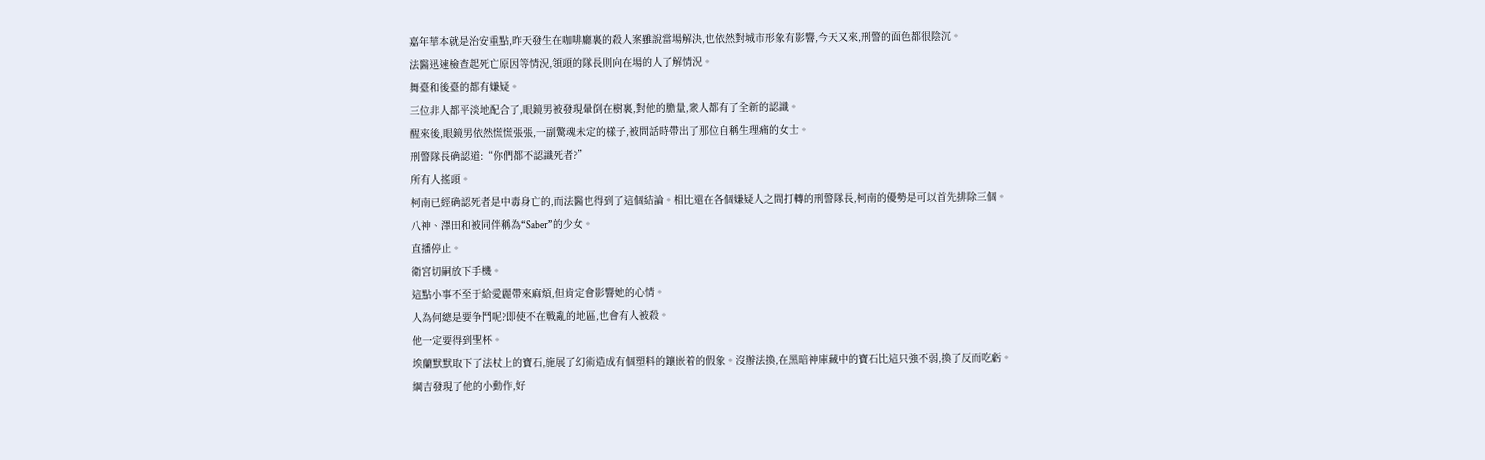嘉年華本就是治安重點,昨天發生在咖啡廳裏的殺人案雖說當場解決,也依然對城市形象有影響,今天又來,刑警的面色都很陰沉。
法醫迅速檢查起死亡原因等情況,領頭的隊長則向在場的人了解情況。
舞臺和後臺的都有嫌疑。
三位非人都平淡地配合了,眼鏡男被發現暈倒在樹裏,對他的膽量,衆人都有了全新的認識。
醒來後,眼鏡男依然慌慌張張,一副驚魂未定的樣子,被問話時帶出了那位自稱生理痛的女士。
刑警隊長确認道:“你們都不認識死者?”
所有人搖頭。
柯南已經确認死者是中毒身亡的,而法醫也得到了這個結論。相比還在各個嫌疑人之間打轉的刑警隊長,柯南的優勢是可以首先排除三個。
八神、澤田和被同伴稱為“Saber”的少女。
直播停止。
衛宮切嗣放下手機。
這點小事不至于給愛麗帶來麻煩,但肯定會影響她的心情。
人為何總是要争鬥呢?即使不在戰亂的地區,也會有人被殺。
他一定要得到聖杯。
埃蘭默默取下了法杖上的寶石,施展了幻術造成有個塑料的鑲嵌着的假象。沒辦法換,在黑暗神庫藏中的寶石比這只強不弱,換了反而吃虧。
綱吉發現了他的小動作,好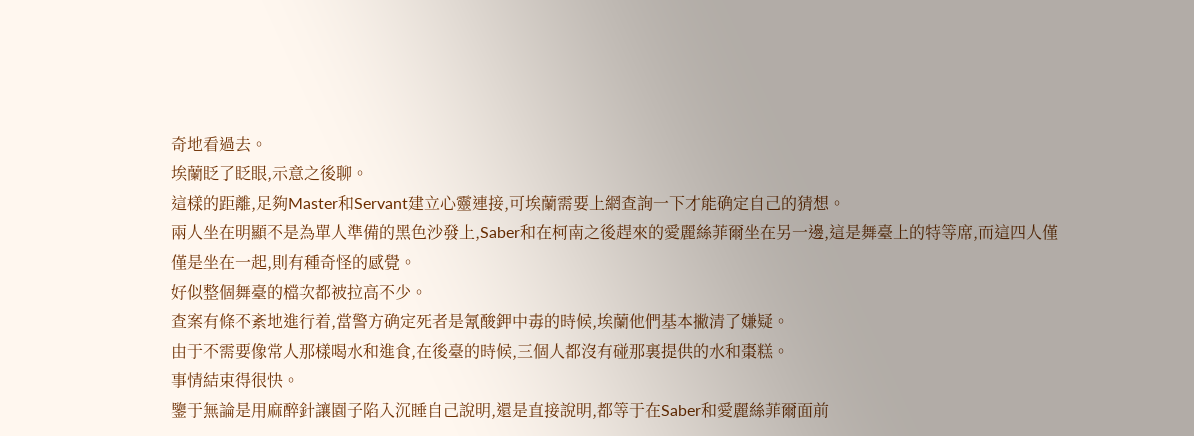奇地看過去。
埃蘭眨了眨眼,示意之後聊。
這樣的距離,足夠Master和Servant建立心靈連接,可埃蘭需要上網查詢一下才能确定自己的猜想。
兩人坐在明顯不是為單人準備的黑色沙發上,Saber和在柯南之後趕來的愛麗絲菲爾坐在另一邊,這是舞臺上的特等席,而這四人僅僅是坐在一起,則有種奇怪的感覺。
好似整個舞臺的檔次都被拉高不少。
查案有條不紊地進行着,當警方确定死者是氰酸鉀中毒的時候,埃蘭他們基本撇清了嫌疑。
由于不需要像常人那樣喝水和進食,在後臺的時候,三個人都沒有碰那裏提供的水和棗糕。
事情結束得很快。
鑒于無論是用麻醉針讓園子陷入沉睡自己說明,還是直接說明,都等于在Saber和愛麗絲菲爾面前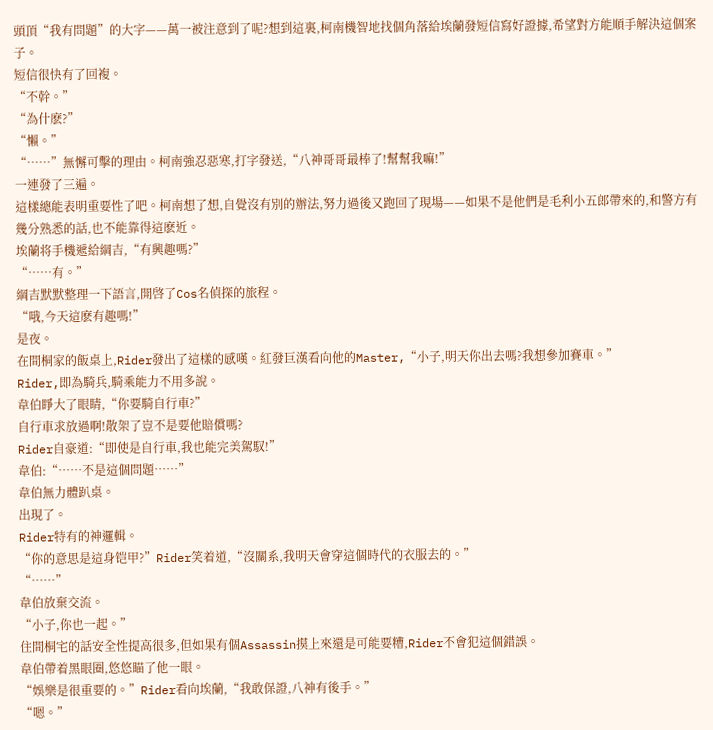頭頂“我有問題”的大字——萬一被注意到了呢?想到這裏,柯南機智地找個角落給埃蘭發短信寫好證據,希望對方能順手解決這個案子。
短信很快有了回複。
“不幹。”
“為什麽?”
“懶。”
“……”無懈可擊的理由。柯南強忍惡寒,打字發送,“八神哥哥最棒了!幫幫我嘛!”
一連發了三遍。
這樣總能表明重要性了吧。柯南想了想,自覺沒有別的辦法,努力過後又跑回了現場——如果不是他們是毛利小五郎帶來的,和警方有幾分熟悉的話,也不能靠得這麽近。
埃蘭将手機遞給綱吉,“有興趣嗎?”
“……有。”
綱吉默默整理一下語言,開啓了Cos名偵探的旅程。
“哦,今天這麽有趣嗎!”
是夜。
在間桐家的飯桌上,Rider發出了這樣的感嘆。紅發巨漢看向他的Master,“小子,明天你出去嗎?我想參加賽車。”
Rider,即為騎兵,騎乘能力不用多說。
韋伯睜大了眼睛,“你要騎自行車?”
自行車求放過啊!散架了豈不是要他賠償嗎?
Rider自豪道:“即使是自行車,我也能完美駕馭!”
韋伯:“……不是這個問題……”
韋伯無力體趴桌。
出現了。
Rider特有的神邏輯。
“你的意思是這身铠甲?”Rider笑着道,“沒關系,我明天會穿這個時代的衣服去的。”
“……”
韋伯放棄交流。
“小子,你也一起。”
住間桐宅的話安全性提高很多,但如果有個Assassin摸上來還是可能要糟,Rider不會犯這個錯誤。
韋伯帶着黑眼圈,悠悠瞄了他一眼。
“娛樂是很重要的。”Rider看向埃蘭,“我敢保證,八神有後手。”
“嗯。”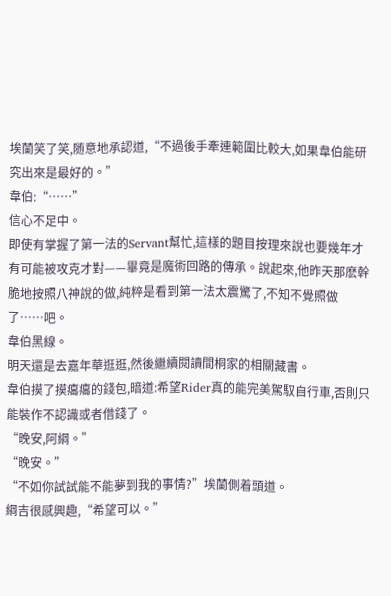埃蘭笑了笑,随意地承認道,“不過後手牽連範圍比較大,如果韋伯能研究出來是最好的。”
韋伯:“……”
信心不足中。
即使有掌握了第一法的Servant幫忙,這樣的題目按理來說也要幾年才有可能被攻克才對——畢竟是魔術回路的傳承。說起來,他昨天那麽幹脆地按照八神說的做,純粹是看到第一法太震驚了,不知不覺照做了……吧。
韋伯黑線。
明天還是去嘉年華逛逛,然後繼續閱讀間桐家的相關藏書。
韋伯摸了摸癟癟的錢包,暗道:希望Rider真的能完美駕馭自行車,否則只能裝作不認識或者借錢了。
“晚安,阿綱。”
“晚安。”
“不如你試試能不能夢到我的事情?”埃蘭側着頭道。
綱吉很感興趣,“希望可以。”